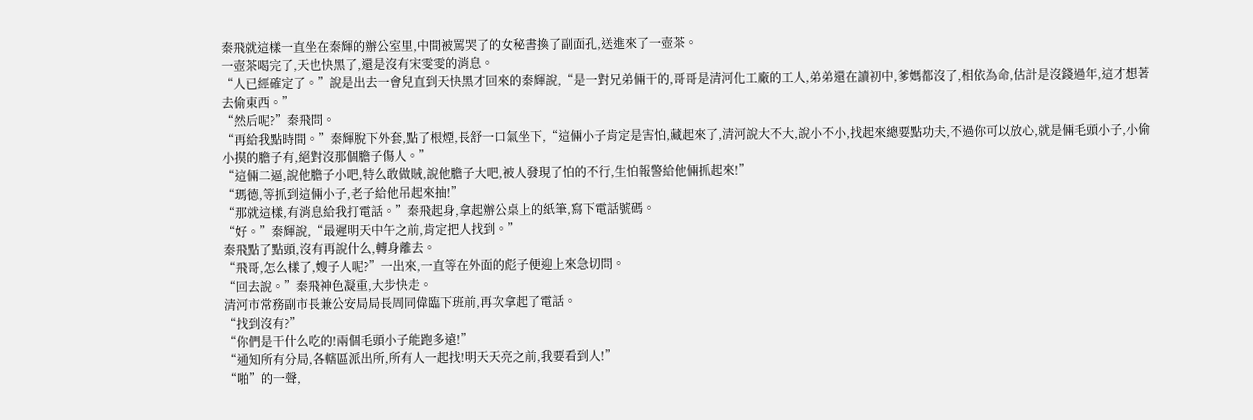秦飛就這樣一直坐在秦輝的辦公室里,中間被罵哭了的女秘書換了副面孔,送進來了一壺茶。
一壺茶喝完了,天也快黑了,還是沒有宋雯雯的消息。
“人已經確定了。”說是出去一會兒直到天快黑才回來的秦輝說,“是一對兄弟倆干的,哥哥是清河化工廠的工人,弟弟還在讀初中,爹媽都沒了,相依為命,估計是沒錢過年,這才想著去偷東西。”
“然后呢?”秦飛問。
“再給我點時間。”秦輝脫下外套,點了根煙,長舒一口氣坐下,“這倆小子肯定是害怕,藏起來了,清河說大不大,說小不小,找起來總要點功夫,不過你可以放心,就是倆毛頭小子,小偷小摸的膽子有,絕對沒那個膽子傷人。”
“這倆二逼,說他膽子小吧,特么敢做賊,說他膽子大吧,被人發現了怕的不行,生怕報警給他倆抓起來!”
“瑪德,等抓到這倆小子,老子給他吊起來抽!”
“那就這樣,有消息給我打電話。”秦飛起身,拿起辦公桌上的紙筆,寫下電話號碼。
“好。”秦輝說,“最遲明天中午之前,肯定把人找到。”
秦飛點了點頭,沒有再說什么,轉身離去。
“飛哥,怎么樣了,嫂子人呢?”一出來,一直等在外面的彪子便迎上來急切問。
“回去說。”秦飛神色凝重,大步快走。
清河市常務副市長兼公安局局長周同偉臨下班前,再次拿起了電話。
“找到沒有?”
“你們是干什么吃的!兩個毛頭小子能跑多遠!”
“通知所有分局,各轄區派出所,所有人一起找!明天天亮之前,我要看到人!”
“啪”的一聲,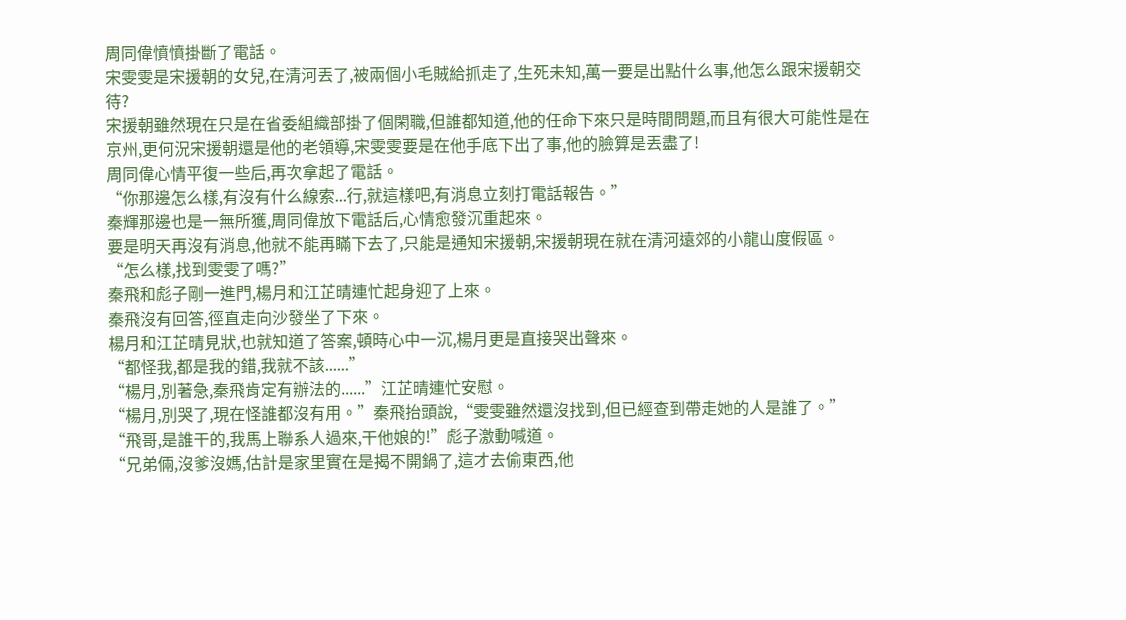周同偉憤憤掛斷了電話。
宋雯雯是宋援朝的女兒,在清河丟了,被兩個小毛賊給抓走了,生死未知,萬一要是出點什么事,他怎么跟宋援朝交待?
宋援朝雖然現在只是在省委組織部掛了個閑職,但誰都知道,他的任命下來只是時間問題,而且有很大可能性是在京州,更何況宋援朝還是他的老領導,宋雯雯要是在他手底下出了事,他的臉算是丟盡了!
周同偉心情平復一些后,再次拿起了電話。
“你那邊怎么樣,有沒有什么線索...行,就這樣吧,有消息立刻打電話報告。”
秦輝那邊也是一無所獲,周同偉放下電話后,心情愈發沉重起來。
要是明天再沒有消息,他就不能再瞞下去了,只能是通知宋援朝,宋援朝現在就在清河遠郊的小龍山度假區。
“怎么樣,找到雯雯了嗎?”
秦飛和彪子剛一進門,楊月和江芷晴連忙起身迎了上來。
秦飛沒有回答,徑直走向沙發坐了下來。
楊月和江芷晴見狀,也就知道了答案,頓時心中一沉,楊月更是直接哭出聲來。
“都怪我,都是我的錯,我就不該......”
“楊月,別著急,秦飛肯定有辦法的......”江芷晴連忙安慰。
“楊月,別哭了,現在怪誰都沒有用。”秦飛抬頭說,“雯雯雖然還沒找到,但已經查到帶走她的人是誰了。”
“飛哥,是誰干的,我馬上聯系人過來,干他娘的!”彪子激動喊道。
“兄弟倆,沒爹沒媽,估計是家里實在是揭不開鍋了,這才去偷東西,他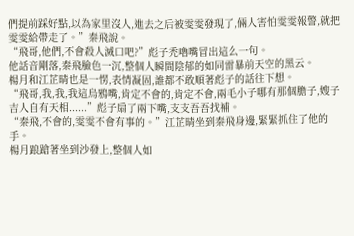們提前踩好點,以為家里沒人,進去之后被雯雯發現了,倆人害怕雯雯報警,就把雯雯給帶走了。”秦飛說。
“飛哥,他們,不會殺人滅口吧?”彪子禿嚕嘴冒出這么一句。
他話音剛落,秦飛臉色一沉,整個人瞬間陰郁的如同雷暴前天空的黑云。
楊月和江芷晴也是一愣,表情凝固,誰都不敢順著彪子的話往下想。
“飛哥,我,我,我這烏鴉嘴,肯定不會的,肯定不會,兩毛小子哪有那個膽子,嫂子吉人自有天相......”彪子扇了兩下嘴,支支吾吾找補。
“秦飛,不會的,雯雯不會有事的。”江芷晴坐到秦飛身邊,緊緊抓住了他的手。
楊月踉蹌著坐到沙發上,整個人如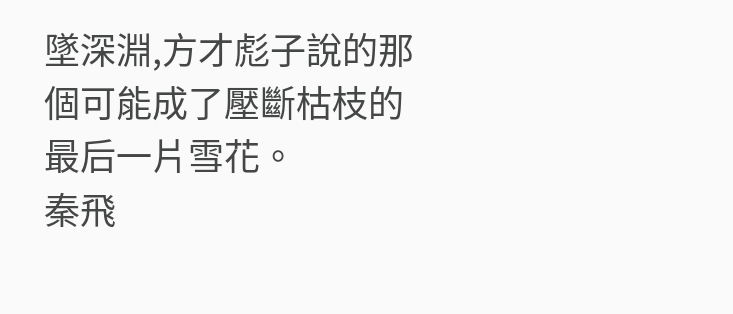墜深淵,方才彪子說的那個可能成了壓斷枯枝的最后一片雪花。
秦飛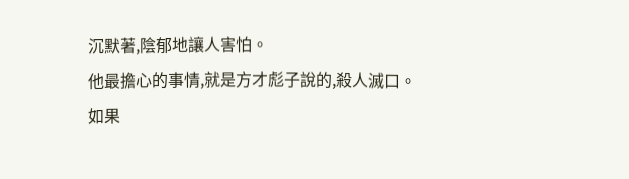沉默著,陰郁地讓人害怕。
他最擔心的事情,就是方才彪子說的,殺人滅口。
如果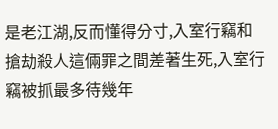是老江湖,反而懂得分寸,入室行竊和搶劫殺人這倆罪之間差著生死,入室行竊被抓最多待幾年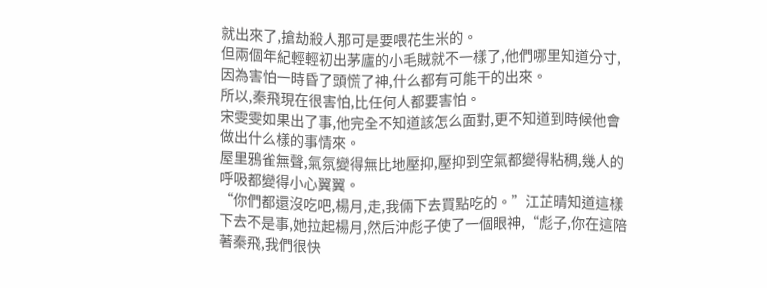就出來了,搶劫殺人那可是要喂花生米的。
但兩個年紀輕輕初出茅廬的小毛賊就不一樣了,他們哪里知道分寸,因為害怕一時昏了頭慌了神,什么都有可能干的出來。
所以,秦飛現在很害怕,比任何人都要害怕。
宋雯雯如果出了事,他完全不知道該怎么面對,更不知道到時候他會做出什么樣的事情來。
屋里鴉雀無聲,氣氛變得無比地壓抑,壓抑到空氣都變得粘稠,幾人的呼吸都變得小心翼翼。
“你們都還沒吃吧,楊月,走,我倆下去買點吃的。”江芷晴知道這樣下去不是事,她拉起楊月,然后沖彪子使了一個眼神,“彪子,你在這陪著秦飛,我們很快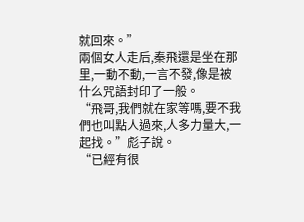就回來。”
兩個女人走后,秦飛還是坐在那里,一動不動,一言不發,像是被什么咒語封印了一般。
“飛哥,我們就在家等嗎,要不我們也叫點人過來,人多力量大,一起找。”彪子說。
“已經有很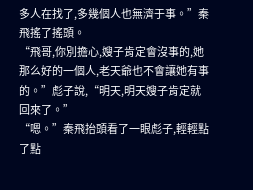多人在找了,多幾個人也無濟于事。”秦飛搖了搖頭。
“飛哥,你別擔心,嫂子肯定會沒事的,她那么好的一個人,老天爺也不會讓她有事的。”彪子說,“明天,明天嫂子肯定就回來了。”
“嗯。”秦飛抬頭看了一眼彪子,輕輕點了點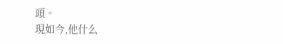頭。
現如今,他什么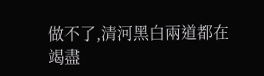做不了,清河黑白兩道都在竭盡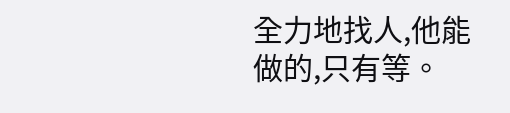全力地找人,他能做的,只有等。